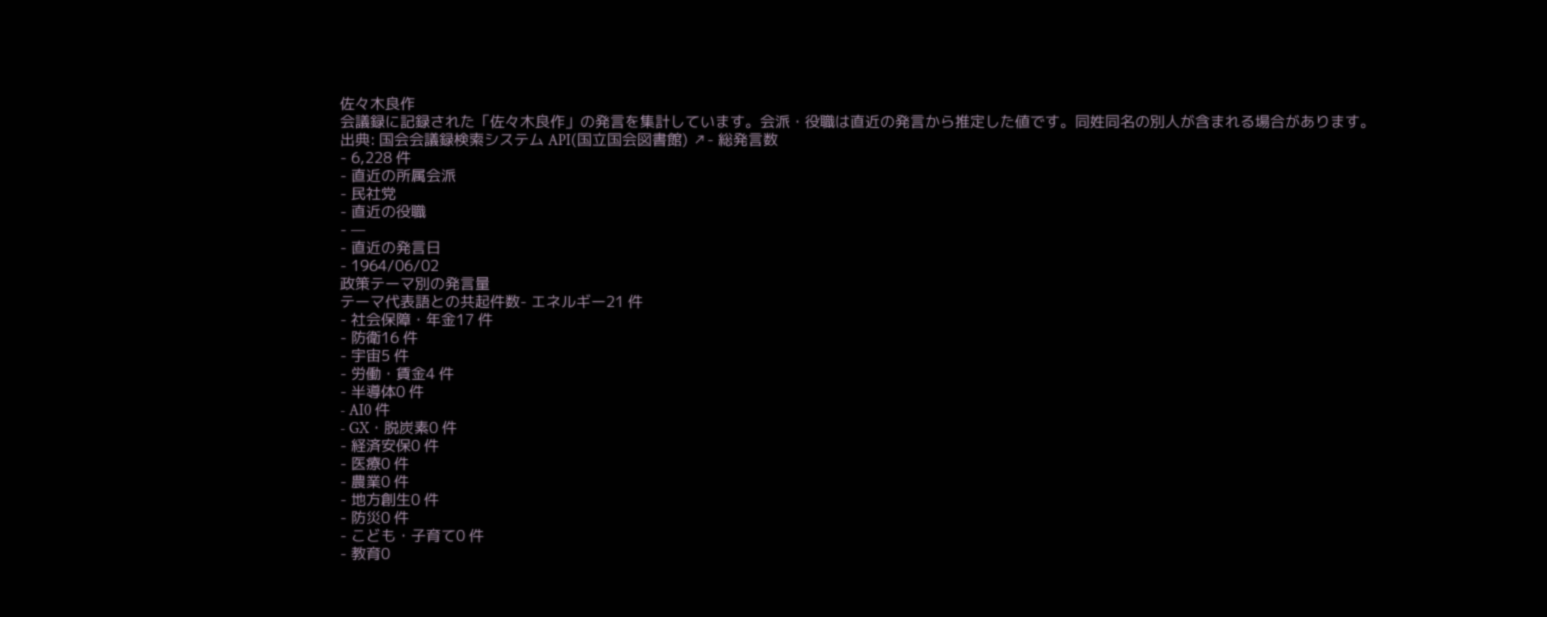佐々木良作
会議録に記録された「佐々木良作」の発言を集計しています。会派・役職は直近の発言から推定した値です。同姓同名の別人が含まれる場合があります。
出典: 国会会議録検索システム API(国立国会図書館) ↗- 総発言数
- 6,228 件
- 直近の所属会派
- 民社党
- 直近の役職
- —
- 直近の発言日
- 1964/06/02
政策テーマ別の発言量
テーマ代表語との共起件数- エネルギー21 件
- 社会保障・年金17 件
- 防衛16 件
- 宇宙5 件
- 労働・賃金4 件
- 半導体0 件
- AI0 件
- GX・脱炭素0 件
- 経済安保0 件
- 医療0 件
- 農業0 件
- 地方創生0 件
- 防災0 件
- こども・子育て0 件
- 教育0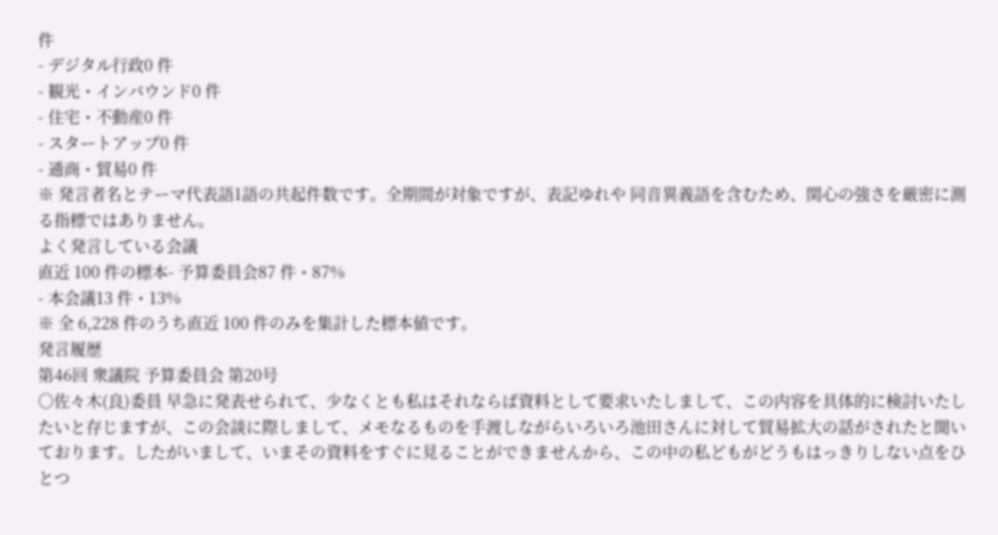件
- デジタル行政0 件
- 観光・インバウンド0 件
- 住宅・不動産0 件
- スタートアップ0 件
- 通商・貿易0 件
※ 発言者名とテーマ代表語1語の共起件数です。全期間が対象ですが、表記ゆれや 同音異義語を含むため、関心の強さを厳密に測る指標ではありません。
よく発言している会議
直近 100 件の標本- 予算委員会87 件・87%
- 本会議13 件・13%
※ 全 6,228 件のうち直近 100 件のみを集計した標本値です。
発言履歴
第46回 衆議院 予算委員会 第20号
○佐々木(良)委員 早急に発表せられて、少なくとも私はそれならば資料として要求いたしまして、この内容を具体的に検討いたしたいと存じますが、この会談に際しまして、メモなるものを手渡しながらいろいろ池田さんに対して貿易拡大の話がされたと聞いております。したがいまして、いまその資料をすぐに見ることができませんから、この中の私どもがどうもはっきりしない点をひとつ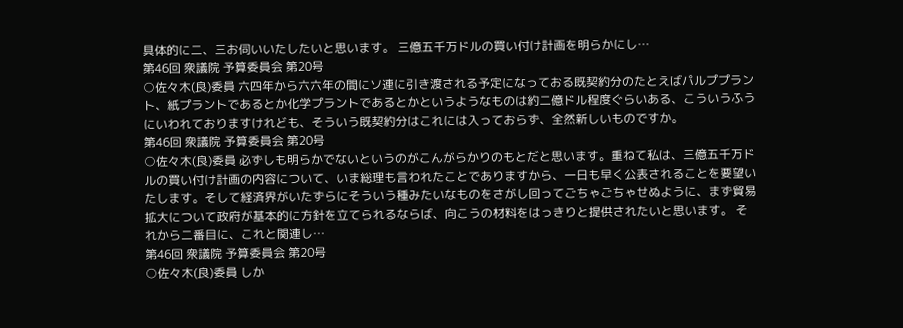具体的に二、三お伺いいたしたいと思います。 三億五千万ドルの買い付け計画を明らかにし…
第46回 衆議院 予算委員会 第20号
○佐々木(良)委員 六四年から六六年の間にソ連に引き渡される予定になっておる既契約分のたとえばパルププラント、紙プラントであるとか化学プラントであるとかというようなものは約二億ドル程度ぐらいある、こういうふうにいわれておりますけれども、そういう既契約分はこれには入っておらず、全然新しいものですか。
第46回 衆議院 予算委員会 第20号
○佐々木(良)委員 必ずしも明らかでないというのがこんがらかりのもとだと思います。重ねて私は、三億五千万ドルの買い付け計画の内容について、いま総理も言われたことでありますから、一日も早く公表されることを要望いたします。そして経済界がいたずらにそういう種みたいなものをさがし回ってごちゃごちゃせぬように、まず貿易拡大について政府が基本的に方針を立てられるならば、向こうの材料をはっきりと提供されたいと思います。 それから二番目に、これと関連し…
第46回 衆議院 予算委員会 第20号
○佐々木(良)委員 しか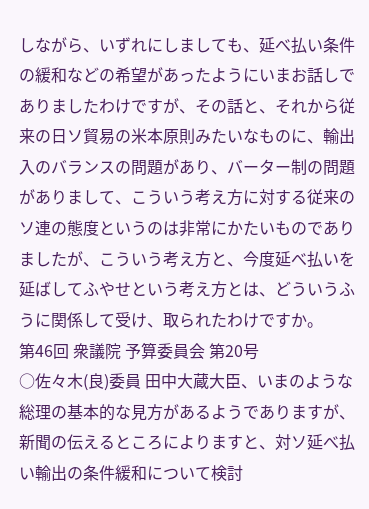しながら、いずれにしましても、延べ払い条件の緩和などの希望があったようにいまお話しでありましたわけですが、その話と、それから従来の日ソ貿易の米本原則みたいなものに、輸出入のバランスの問題があり、バーター制の問題がありまして、こういう考え方に対する従来のソ連の態度というのは非常にかたいものでありましたが、こういう考え方と、今度延べ払いを延ばしてふやせという考え方とは、どういうふうに関係して受け、取られたわけですか。
第46回 衆議院 予算委員会 第20号
○佐々木(良)委員 田中大蔵大臣、いまのような総理の基本的な見方があるようでありますが、新聞の伝えるところによりますと、対ソ延べ払い輸出の条件緩和について検討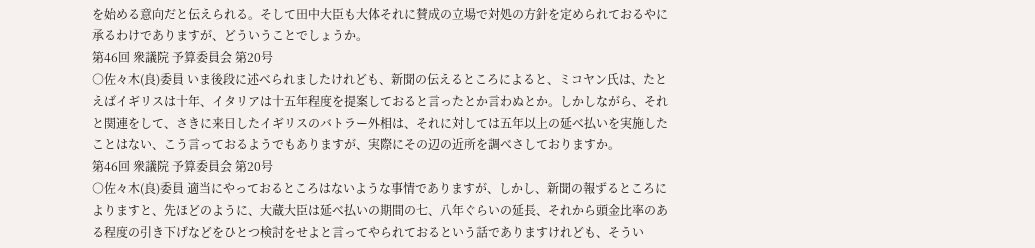を始める意向だと伝えられる。そして田中大臣も大体それに賛成の立場で対処の方針を定められておるやに承るわけでありますが、どういうことでしょうか。
第46回 衆議院 予算委員会 第20号
○佐々木(良)委員 いま後段に述べられましたけれども、新聞の伝えるところによると、ミコヤン氏は、たとえばイギリスは十年、イタリアは十五年程度を提案しておると言ったとか言わぬとか。しかしながら、それと関連をして、さきに来日したイギリスのバトラー外相は、それに対しては五年以上の延べ払いを実施したことはない、こう言っておるようでもありますが、実際にその辺の近所を調べさしておりますか。
第46回 衆議院 予算委員会 第20号
○佐々木(良)委員 適当にやっておるところはないような事情でありますが、しかし、新聞の報ずるところによりますと、先ほどのように、大蔵大臣は延べ払いの期間の七、八年ぐらいの延長、それから頭金比率のある程度の引き下げなどをひとつ検討をせよと言ってやられておるという話でありますけれども、そうい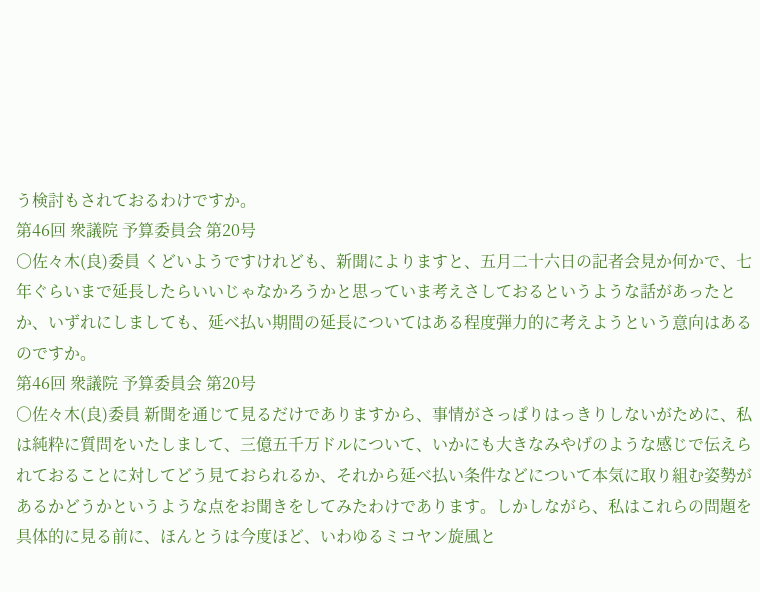う検討もされておるわけですか。
第46回 衆議院 予算委員会 第20号
○佐々木(良)委員 くどいようですけれども、新聞によりますと、五月二十六日の記者会見か何かで、七年ぐらいまで延長したらいいじゃなかろうかと思っていま考えさしておるというような話があったとか、いずれにしましても、延べ払い期間の延長についてはある程度弾力的に考えようという意向はあるのですか。
第46回 衆議院 予算委員会 第20号
○佐々木(良)委員 新聞を通じて見るだけでありますから、事情がさっぱりはっきりしないがために、私は純粋に質問をいたしまして、三億五千万ドルについて、いかにも大きなみやげのような感じで伝えられておることに対してどう見ておられるか、それから延べ払い条件などについて本気に取り組む姿勢があるかどうかというような点をお聞きをしてみたわけであります。しかしながら、私はこれらの問題を具体的に見る前に、ほんとうは今度ほど、いわゆるミコヤン旋風と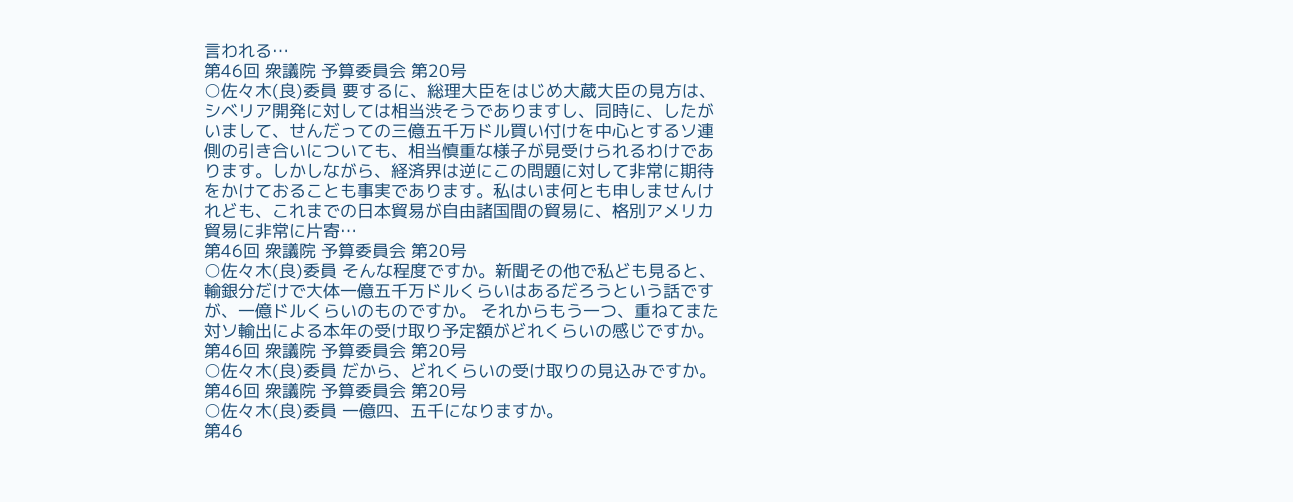言われる…
第46回 衆議院 予算委員会 第20号
○佐々木(良)委員 要するに、総理大臣をはじめ大蔵大臣の見方は、シベリア開発に対しては相当渋そうでありますし、同時に、したがいまして、せんだっての三億五千万ドル買い付けを中心とするソ連側の引き合いについても、相当慎重な様子が見受けられるわけであります。しかしながら、経済界は逆にこの問題に対して非常に期待をかけておることも事実であります。私はいま何とも申しませんけれども、これまでの日本貿易が自由諸国間の貿易に、格別アメリカ貿易に非常に片寄…
第46回 衆議院 予算委員会 第20号
○佐々木(良)委員 そんな程度ですか。新聞その他で私ども見ると、輸銀分だけで大体一億五千万ドルくらいはあるだろうという話ですが、一億ドルくらいのものですか。 それからもう一つ、重ねてまた対ソ輸出による本年の受け取り予定額がどれくらいの感じですか。
第46回 衆議院 予算委員会 第20号
○佐々木(良)委員 だから、どれくらいの受け取りの見込みですか。
第46回 衆議院 予算委員会 第20号
○佐々木(良)委員 一億四、五千になりますか。
第46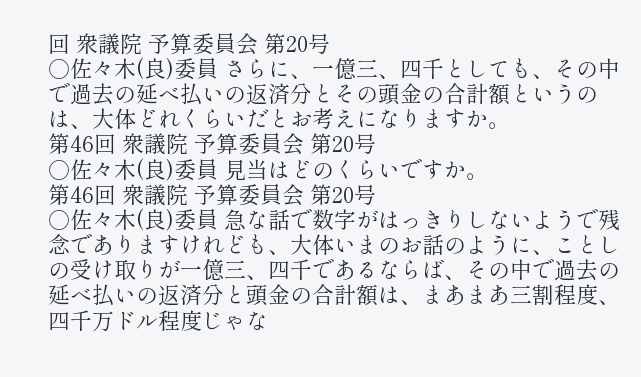回 衆議院 予算委員会 第20号
○佐々木(良)委員 さらに、一億三、四千としても、その中で過去の延べ払いの返済分とその頭金の合計額というのは、大体どれくらいだとお考えになりますか。
第46回 衆議院 予算委員会 第20号
○佐々木(良)委員 見当はどのくらいですか。
第46回 衆議院 予算委員会 第20号
○佐々木(良)委員 急な話で数字がはっきりしないようで残念でありますけれども、大体いまのお話のように、ことしの受け取りが一億三、四千であるならば、その中で過去の延べ払いの返済分と頭金の合計額は、まあまあ三割程度、四千万ドル程度じゃな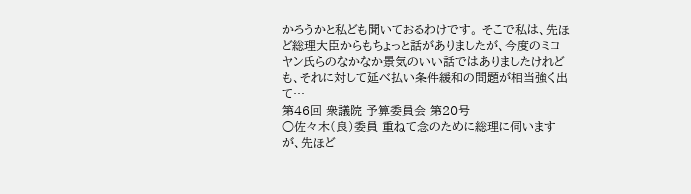かろうかと私ども聞いておるわけです。 そこで私は、先ほど総理大臣からもちょっと話がありましたが、今度のミコヤン氏らのなかなか景気のいい話ではありましたけれども、それに対して延べ払い条件緩和の問題が相当強く出て…
第46回 衆議院 予算委員会 第20号
○佐々木(良)委員 重ねて念のために総理に伺いますが、先ほど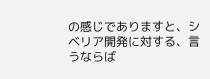の感じでありますと、シベリア開発に対する、言うならば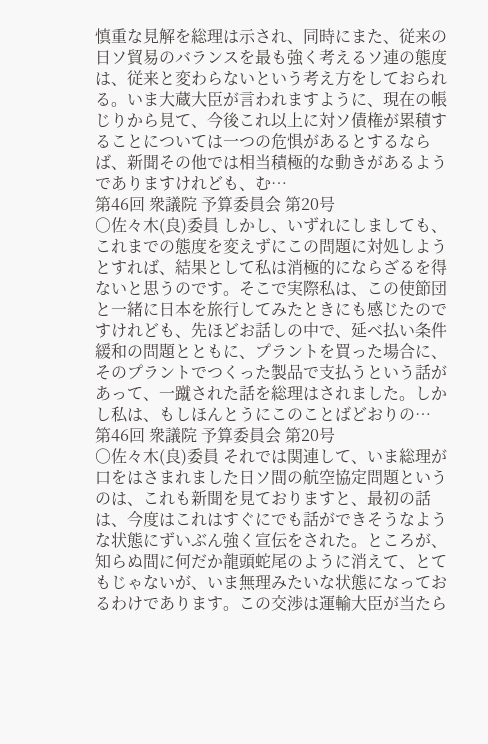慎重な見解を総理は示され、同時にまた、従来の日ソ貿易のバランスを最も強く考えるソ連の態度は、従来と変わらないという考え方をしておられる。いま大蔵大臣が言われますように、現在の帳じりから見て、今後これ以上に対ソ債権が累積することについては一つの危惧があるとするならば、新聞その他では相当積極的な動きがあるようでありますけれども、む…
第46回 衆議院 予算委員会 第20号
○佐々木(良)委員 しかし、いずれにしましても、これまでの態度を変えずにこの問題に対処しようとすれば、結果として私は消極的にならざるを得ないと思うのです。そこで実際私は、この使節団と一緒に日本を旅行してみたときにも感じたのですけれども、先ほどお話しの中で、延べ払い条件緩和の問題とともに、プラントを買った場合に、そのプラントでつくった製品で支払うという話があって、一蹴された話を総理はされました。しかし私は、もしほんとうにこのことばどおりの…
第46回 衆議院 予算委員会 第20号
○佐々木(良)委員 それでは関連して、いま総理が口をはさまれました日ソ間の航空協定問題というのは、これも新聞を見ておりますと、最初の話は、今度はこれはすぐにでも話ができそうなような状態にずいぶん強く宣伝をされた。ところが、知らぬ間に何だか龍頭蛇尾のように消えて、とてもじゃないが、いま無理みたいな状態になっておるわけであります。この交渉は運輸大臣が当たら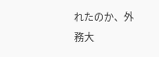れたのか、外務大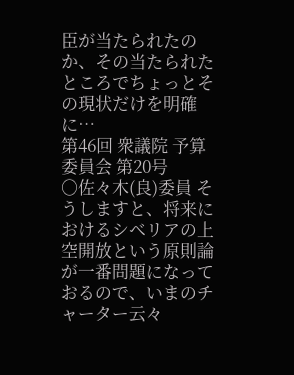臣が当たられたのか、その当たられたところでちょっとその現状だけを明確に…
第46回 衆議院 予算委員会 第20号
○佐々木(良)委員 そうしますと、将来におけるシベリアの上空開放という原則論が一番問題になっておるので、いまのチャーター云々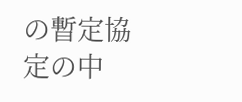の暫定協定の中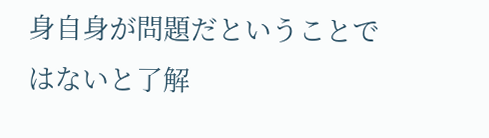身自身が問題だということではないと了解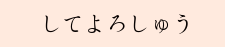してよろしゅう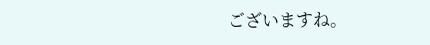ございますね。